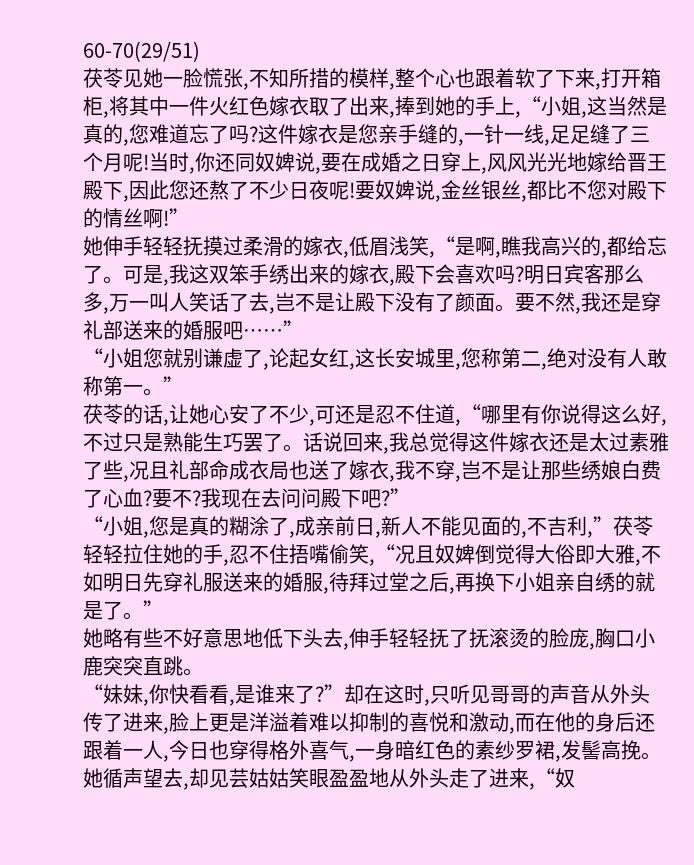60-70(29/51)
茯苓见她一脸慌张,不知所措的模样,整个心也跟着软了下来,打开箱柜,将其中一件火红色嫁衣取了出来,捧到她的手上,“小姐,这当然是真的,您难道忘了吗?这件嫁衣是您亲手缝的,一针一线,足足缝了三个月呢!当时,你还同奴婢说,要在成婚之日穿上,风风光光地嫁给晋王殿下,因此您还熬了不少日夜呢!要奴婢说,金丝银丝,都比不您对殿下的情丝啊!”
她伸手轻轻抚摸过柔滑的嫁衣,低眉浅笑,“是啊,瞧我高兴的,都给忘了。可是,我这双笨手绣出来的嫁衣,殿下会喜欢吗?明日宾客那么多,万一叫人笑话了去,岂不是让殿下没有了颜面。要不然,我还是穿礼部送来的婚服吧……”
“小姐您就别谦虚了,论起女红,这长安城里,您称第二,绝对没有人敢称第一。”
茯苓的话,让她心安了不少,可还是忍不住道,“哪里有你说得这么好,不过只是熟能生巧罢了。话说回来,我总觉得这件嫁衣还是太过素雅了些,况且礼部命成衣局也送了嫁衣,我不穿,岂不是让那些绣娘白费了心血?要不?我现在去问问殿下吧?”
“小姐,您是真的糊涂了,成亲前日,新人不能见面的,不吉利,”茯苓轻轻拉住她的手,忍不住捂嘴偷笑,“况且奴婢倒觉得大俗即大雅,不如明日先穿礼服送来的婚服,待拜过堂之后,再换下小姐亲自绣的就是了。”
她略有些不好意思地低下头去,伸手轻轻抚了抚滚烫的脸庞,胸口小鹿突突直跳。
“妹妹,你快看看,是谁来了?”却在这时,只听见哥哥的声音从外头传了进来,脸上更是洋溢着难以抑制的喜悦和激动,而在他的身后还跟着一人,今日也穿得格外喜气,一身暗红色的素纱罗裙,发髻高挽。
她循声望去,却见芸姑姑笑眼盈盈地从外头走了进来,“奴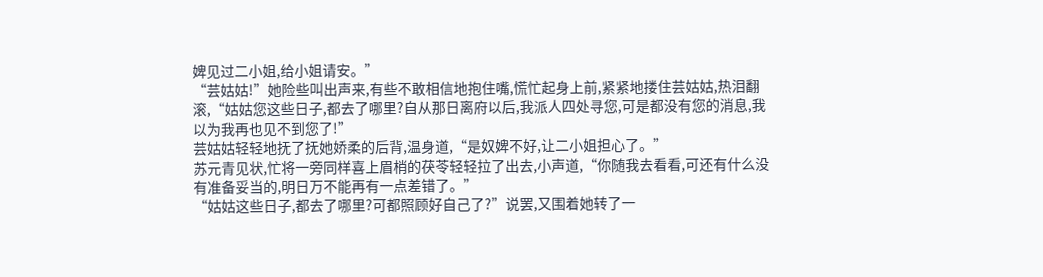婢见过二小姐,给小姐请安。”
“芸姑姑!”她险些叫出声来,有些不敢相信地抱住嘴,慌忙起身上前,紧紧地搂住芸姑姑,热泪翻滚,“姑姑您这些日子,都去了哪里?自从那日离府以后,我派人四处寻您,可是都没有您的消息,我以为我再也见不到您了!”
芸姑姑轻轻地抚了抚她娇柔的后背,温身道,“是奴婢不好,让二小姐担心了。”
苏元青见状,忙将一旁同样喜上眉梢的茯苓轻轻拉了出去,小声道,“你随我去看看,可还有什么没有准备妥当的,明日万不能再有一点差错了。”
“姑姑这些日子,都去了哪里?可都照顾好自己了?”说罢,又围着她转了一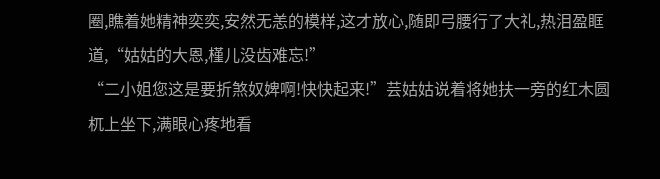圈,瞧着她精神奕奕,安然无恙的模样,这才放心,随即弓腰行了大礼,热泪盈眶道,“姑姑的大恩,槿儿没齿难忘!”
“二小姐您这是要折煞奴婢啊!快快起来!”芸姑姑说着将她扶一旁的红木圆杌上坐下,满眼心疼地看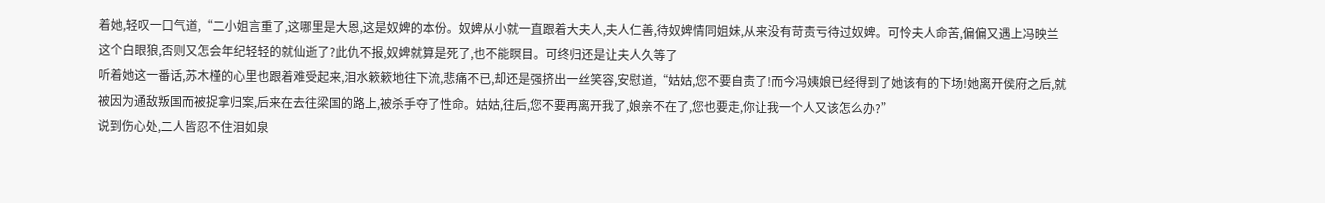着她,轻叹一口气道,“二小姐言重了,这哪里是大恩,这是奴婢的本份。奴婢从小就一直跟着大夫人,夫人仁善,待奴婢情同姐妹,从来没有苛责亏待过奴婢。可怜夫人命苦,偏偏又遇上冯映兰这个白眼狼,否则又怎会年纪轻轻的就仙逝了?此仇不报,奴婢就算是死了,也不能瞑目。可终归还是让夫人久等了
听着她这一番话,苏木槿的心里也跟着难受起来,泪水簌簌地往下流,悲痛不已,却还是强挤出一丝笑容,安慰道,“姑姑,您不要自责了!而今冯姨娘已经得到了她该有的下场!她离开侯府之后,就被因为通敌叛国而被捉拿归案,后来在去往梁国的路上,被杀手夺了性命。姑姑,往后,您不要再离开我了,娘亲不在了,您也要走,你让我一个人又该怎么办?”
说到伤心处,二人皆忍不住泪如泉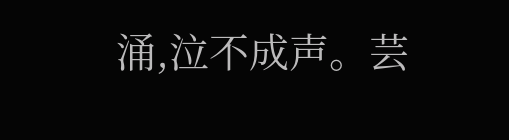涌,泣不成声。芸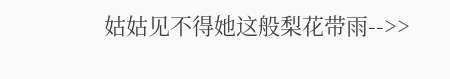姑姑见不得她这般梨花带雨-->>